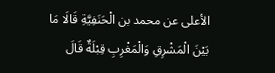الأعلى عن محمد بن الْحَنَفِيَّةِ قَالَا مَا بَيْنَ الْمَشْرِقِ وَالْمَغْرِبِ قِبْلَةٌ قَالَ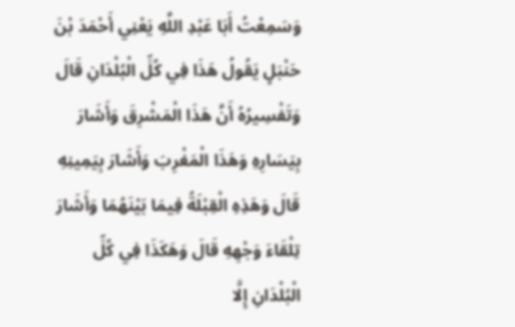وَسَمِعْتُ أَبَا عَبْدِ اللَّهِ يَعْنِي أَحْمَدَ بْنَ حَنْبَلٍ يَقُولُ هَذَا فِي كُلِّ الْبُلْدَانِ قَالَ وَتَفْسِيرُهُ أَنَّ هَذَا الْمَشْرِقَ وَأَشَارَ بِيَسَارِهِ وَهَذَا الْمَغْرِبَ وَأَشَارَ بِيَمِينِهِ قَالَ وَهَذِهِ الْقِبْلَةُ فِيمَا بَيْنَهُمَا وَأَشَارَ تِلْقَاءَ وَجْهِهِ قَالَ وَهَكَذَا فِي كُلِّ الْبُلْدَانِ إِلَّا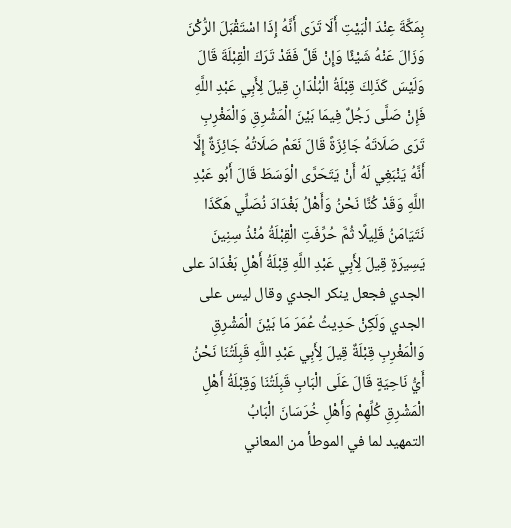بِمَكَّةَ عِنْدَ الْبَيْتِ أَلَا تَرَى أَنَّهُ إِذَا اسْتَقْبَلَ الرُّكْنَ وَزَالَ عَنْهُ شَيْئًا وَإِنْ قَلَّ فَقَدْ تَرَكَ الْقِبْلَةَ قَالَ وَلَيْسَ كَذَلِكَ قِبْلَةُ الْبُلْدَانِ قِيلَ لِأَبِي عَبْدِ اللَّهِ فَإِنْ صَلَّى رَجُلٌ فِيمَا بَيْنَ الْمَشْرِقِ وَالْمَغْرِبِ تَرَى صَلَاتَهُ جَائِزَةً قَالَ نَعَمْ صَلَاتُهُ جَائِزَةٌ إِلَّا أَنَّهُ يَنْبَغِي لَهُ أَنْ يَتَحَرَّى الْوَسَطَ قَالَ أَبُو عَبْدِ اللَّهِ وَقَدْ كُنَّا نَحْنُ وَأَهْلُ بَغْدَادَ نُصَلِّي هَكَذَا نَتَيَامَنُ قَلِيلًا ثُمَّ حُرِّفَتِ الْقِبْلَةُ مُنْذُ سِنِينَ يَسِيرَةٍ قِيلَ لِأَبِي عَبْدِ اللَّهِ قِبْلَةُ أَهْلِ بَغْدَادَ على الجدي فجعل ينكر الجدي وقال ليس على الجدي وَلَكِنْ حَدِيثُ عُمَرَ مَا بَيْنَ الْمَشْرِقِ وَالْمَغْرِبِ قِبْلَةٌ قِيلَ لِأَبِي عَبْدِ اللَّهِ قَبِلَتُنَا نَحْنُ أَيُّ نَاحِيَةٍ قَالَ عَلَى الْبَابِ قَبِلَتُنَا وَقِبْلَةُ أَهْلِ الْمَشْرِقِ كُلِّهِمْ وَأَهْلِ خُرَسَانَ الْبَابُ
التمهيد لما في الموطأ من المعاني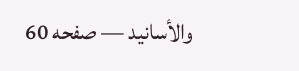والأسانيد — صفحه 60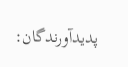پدیدآورندگان: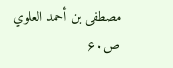مصطفى بن أحمد العلوي
ص۶۰